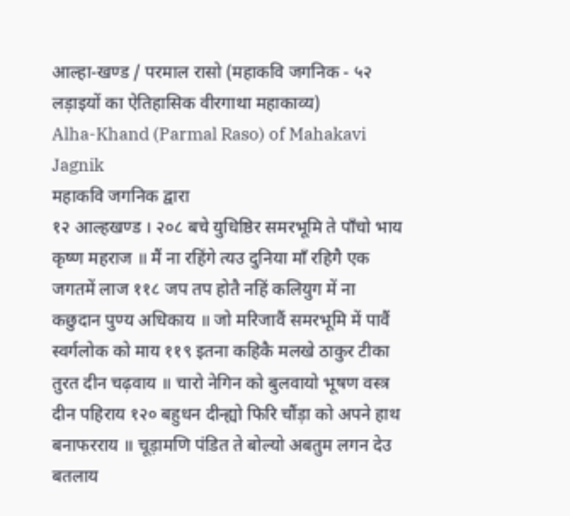आल्हा-खण्ड / परमाल रासो (महाकवि जगनिक - ५२ लड़ाइयों का ऐतिहासिक वीरगाथा महाकाव्य)
Alha-Khand (Parmal Raso) of Mahakavi Jagnik
महाकवि जगनिक द्वारा
१२ आल्हखण्ड । २०८ बचे युधिष्ठिर समरभूमि ते पाँचो भाय कृष्ण महराज ॥ मैं ना रहिंगे त्यउ दुनिया माँ रहिगै एक जगतमें लाज ११८ जप तप होतै नहिं कलियुग में ना कछुदान पुण्य अधिकाय ॥ जो मरिजावैं समरभूमि में पावैं स्वर्गलोक को माय ११९ इतना कहिकै मलखे ठाकुर टीका तुरत दीन चढ़वाय ॥ चारो नेगिन को बुलवायो भूषण वस्त्र दीन पहिराय १२० बहुधन दीन्ह्यो फिरि चौंड़ा को अपने हाथ बनाफरराय ॥ चूड़ामणि पंडित ते बोल्यो अबतुम लगन देउ बतलाय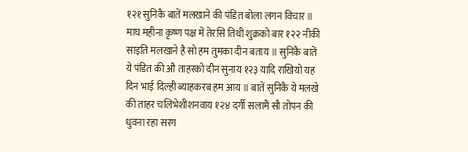१२१ सुनिकै बातें मलखाने की पंडित बोला लगन विचार ॥ माघ महीना कृष्ण पक्ष में तेरसि तिथी शुक्रको बार १२२ नीकी साइति मलखाने है सो हम तुमका दीन बताय ॥ सुनिकै बातें ये पंडित की औ ताहरको दीन सुनाय १२३ यादि राखियो यह दिन भाई दिल्ही ब्याहकरब हम आय ॥ बातें सुनिकै ये मलखे की ताहर चलिभेशीशनवाय १२४ दर्गी सलामैं सौ तोपन की धुवना रहा सरग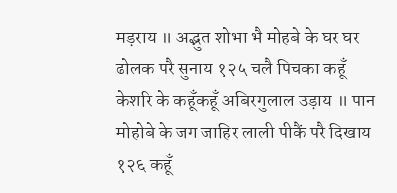मड़राय ॥ अद्भुत शोभा भै मोहबे के घर घर ढोलक परै सुनाय १२५ चलै पिचका कहूँ केशरि के कहूँकहूँ अबिरगुलाल उड़ाय ॥ पान मोहोबे के जग जाहिर लाली पीकैं परै दिखाय १२६ कहूँ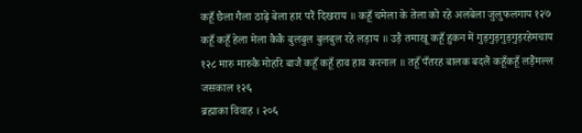कहूँ छैला गैला ठाढ़े बेला हार परैं दिखराय ॥ कहूँ चमेला के तेला को रहे अलबेला जुलुफलगाय १२७ कहूँ कहूँ हेला मेला कैकै बुलबुल बुलबुल रहे लड़ाय ॥ उड़ै तमाखू कहूँ हुकन में गुड़गुड़गुड़गुड़रहेमचाय १२८ मारु मारुकै मोहरि बाजै कहूँ कहूँ हाव हाव करनाल ॥ तहूँ पँतरह बालक बदलैं कहूँकहूँ लड़ैंमल्ल जसकाल १२६
ब्रह्माका विवाह । २०६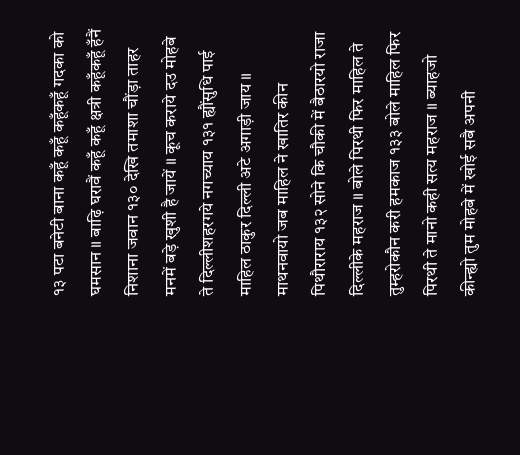१३ पटा बनेटी बाना कहूँ कहूँ कहूँकहूँ गदका को घमसान ॥ बाढ़ि घरावैं कहूँ कहूँ क्षत्री कहूँकहूँ हँनैं निशाना जवान १३० देखि तमाशा चौंड़ा ताहर मनमें बड़े खुशी है जायें ॥ कूच कराये दउ मोहबे ते दिल्लीशहरगये नगच्याय १३१ ह्यौंसुधि पाई माहिल ठाकुर दिल्ली अटे अगाड़ी जाय ॥ माथनवायो जब माहिल ने खातिर कीन पिथौराराय १३२ सोने कि चौकी में बैठारयो राजा दिल्लीके महराज ॥ बोले पिरथी फिर माहिल ते तुम्हरोकौन करी हमकाज १३३ बोले माहिल फिर पिरथी ते मानो कही सत्य महराज ॥ ब्याहजो कीन्ह्यो तुम मोहबे में खोई सबै अपनी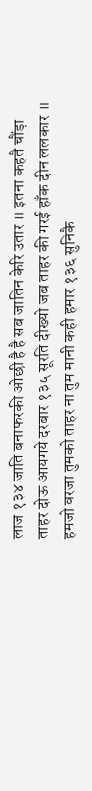लाज १३४ जाति बनाफरकी ओछी है है सब जातिन केरि उतार ॥ इतना कहतै चौंड़ा ताहर दोऊ आयगये दरबार १३५ सूरति दीख्यो जब ताहर की गरई हाँक दीन ललकार ॥ हमजो वरजा तुमको ताहर ना तुम मानी कही हमार १३६ सुनिकै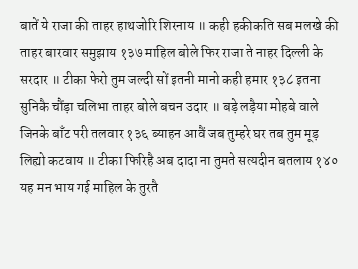बातें ये राजा की ताहर हाथजोरि शिरनाय ॥ कही हकीकति सब मलखे की ताहर बारवार समुझाय १३७ माहिल बोले फिर राजा ते नाहर दिल्ली के सरदार ॥ टीका फेरो तुम जल्दी सों इतनी मानो कही हमार १३८ इतना सुनिकै चौंड़ा चलिभा ताहर बोले बचन उदार ॥ बड़े लड़ैया मोहबे वाले जिनके बाँट परी तलवार १३६ ब्याहन आवैं जब तुम्हरे घर तब तुम मूड़ लिह्यो कटवाय ॥ टीका फिरिहै अब दादा ना तुमते सत्यदीन बतलाय १४० यह मन भाय गई माहिल के तुरतै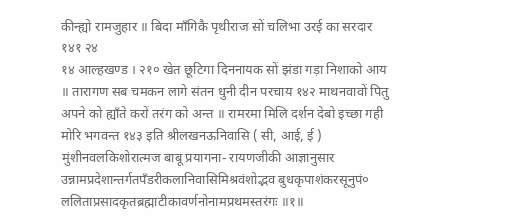कीन्ह्यो रामजुहार ॥ बिदा माँगिकै पृथीराज सों चलिभा उरई का सरदार १४१ २४
१४ आल्हखण्ड । २१० खेत छूटिगा दिननायक सों झंडा गड़ा निशाको आय ॥ तारागण सब चमकन लागे संतन धुनी दीन परचाय १४२ माथनवावों पितु अपने को ह्याँते करों तरंग को अन्त ॥ रामरमा मिलि दर्शन देबो इच्छा गही मोरि भगवन्त १४३ इति श्रीलखनऊनिवासि ( सी, आई, ई ) मुंशीनवलकिशोरात्मज बाबू प्रयागना- रायणजीकी आज्ञानुसार उन्नामप्रदेशान्तर्गतपँडरीकलानिवासिमिश्रवंशोद्भव बुधकृपाशंकरसूनुपं० ललिताप्रसादकृतब्रह्माटीकावर्णनोनामप्रथमस्तरंगः ॥१॥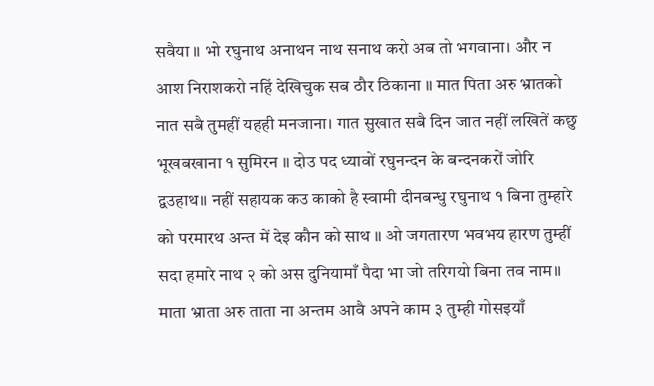सवैया ॥ भो रघुनाथ अनाथन नाथ सनाथ करो अब तो भगवाना। और न आश निराशकरो नहिं देखिचुक सब ठौर ठिकाना ॥ मात पिता अरु भ्रातको नात सबै तुमहीं यहही मनजाना। गात सुखात सबै दिन जात नहीं लखितें कछु भूखबखाना १ सुमिरन ॥ दोउ पद ध्यावों रघुनन्दन के बन्दनकरों जोरि द्वउहाथ॥ नहीं सहायक कउ काको है स्वामी दीनबन्धु रघुनाथ १ बिना तुम्हारे को परमारथ अन्त में देइ कौन को साथ ॥ ओ जगतारण भवभय हारण तुम्हीं सदा हमारे नाथ २ को अस दुनियामाँ पैदा भा जो तरिगयो बिना तव नाम॥ माता भ्राता अरु ताता ना अन्तम आवै अपने काम ३ तुम्ही गोसइयाँ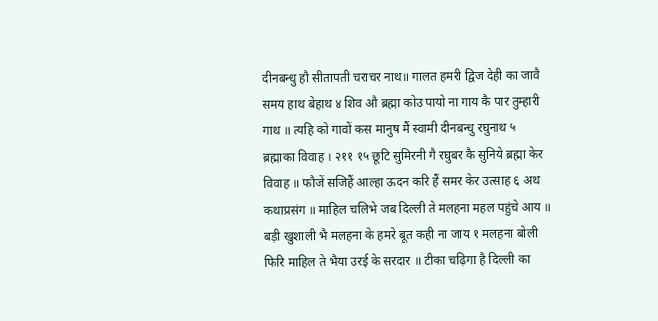दीनबन्धु हौ सीतापती चराचर नाथ॥ गालत हमरी द्विज देही का जावै समय हाथ बेहाथ ४ शिव औ ब्रह्मा कोउ पायो ना गाय कै पार तुम्हारी गाथ ॥ त्यहि को गावों कस मानुष मैं स्वामी दीनबन्धु रघुनाथ ५
ब्रह्माका विवाह । २११ १५ छूटि सुमिरनी गै रघुबर कै सुनिये ब्रह्मा केर विवाह ॥ फौजें सजिहैं आल्हा ऊदन करि हैं समर केर उत्साह ६ अथ कथाप्रसंग ॥ माहिल चलिभे जब दिल्ली ते मलहना महल पहुंचे आय ॥ बड़ी खुशाली भै मलहना के हमरे बूत कही ना जाय १ मलहना बोली फिरि माहिल ते भैया उरई के सरदार ॥ टीका चढ़िगा है दिल्ली का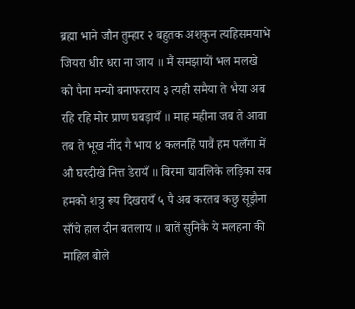ब्रह्मा भाने जौन तुम्हार २ बहुतक अशकुन त्यहिसमयाभे जियरा धीर धरा ना जाय ॥ मैं समझायों भल मलखे को पैना मन्यो बनाफरराय ३ त्यही समैया ते भैया अब रहि रहि मोर प्राण घबड़ायँ ॥ माह महीना जब ते आवा तब ते भूख नींद गै भाय ४ कलनहिं पावैं हम पलँगा में औ घरदीखे नित्त डेरायँ ॥ बिरमा द्यावलिके लड़िका सब हमको शत्रु रूप दिखरायँ ५ पै अब करतब कछु सूझैना साँचे हाल दीन बतलाय ॥ बातें सुनिकै ये मलहना की माहिल बोले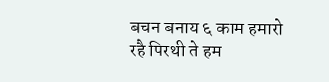बचन बनाय ६ काम हमारो रहै पिरथी ते हम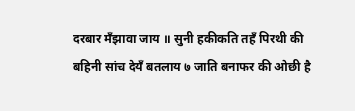दरबार मँझावा जाय ॥ सुनी हकीकति तहँ पिरथी की बहिनी सांच देयँ बतलाय ७ जाति बनाफर की ओछी है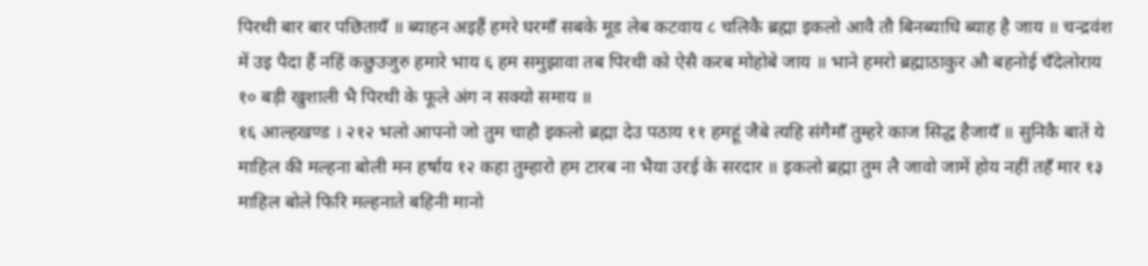पिरथी बार बार पछितायँ ॥ ब्याहन अइहैं हमरे घरमाँ सबके मूड लेब कटवाय ८ चलिकै ब्रह्मा इकलो आवै तौ बिनब्याधि ब्याह है जाय ॥ चन्द्रवंश में उइ पैदा हैं नहिं कछुउजुरु हमारे भाय ६ हम समुझावा तब पिरथी को ऐसै करब मोहोबे जाय ॥ भाने हमरो ब्रह्माठाकुर औ बहनोई चँदेलोराय १० बड़ी खुशाली भै पिरथी के फूले अंग न सक्यो समाय ॥
१६ आल्हखण्ड । २१२ भलो आपनो जो तुम चाहौ इकलो ब्रह्मा देउ पठाय ११ हमहूं जैबे त्यहि संगैमाँ तुम्हरे काज सिद्ध हैजायँ ॥ सुनिकै बातें ये माहिल की मल्हना बोली मन हर्षाय १२ कहा तुम्हारो हम टारब ना भैया उरई के सरदार ॥ इकलो ब्रह्मा तुम लै जावो जामें होय नहीं तहँ मार १३ माहिल बोले फिरि मल्हनाते बहिनी मानो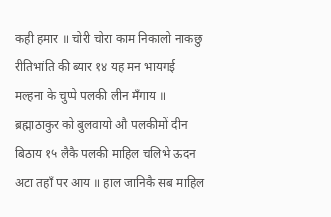कही हमार ॥ चोरी चोरा काम निकालो नाकछु रीतिभांति की ब्यार १४ यह मन भायगई मल्हना के चुप्पे पलकी लीन मँगाय ॥ ब्रह्माठाकुर को बुलवायो औ पलकीमों दीन बिठाय १५ लैकै पलकी माहिल चलिभे ऊदन अटा तहाँ पर आय ॥ हाल जानिकै सब माहिल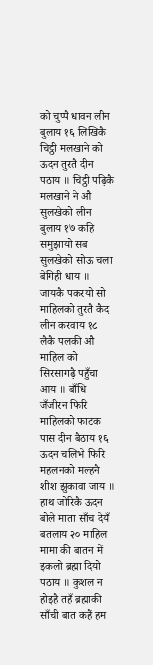को चुप्पै धावन लीन बुलाय १६ लिखिकै चिट्ठी मलखाने को ऊदन तुरतै दीन पठाय ॥ चिट्ठी पढ़िकै मलखाने ने औ सुलखेको लीन बुलाय १७ कहि समुझायो सब सुलखेको सोऊ चला बेगिही धाय ॥ जायकै पकरयो सो माहिलको तुरतै कैद लीन करवाय १८ लैकै पलकी औ माहिल को सिरसागढ़ै पहुँचा आय ॥ बाँधि जँजीरन फिरि माहिलको फाटक पास दीन बैठाय १६ ऊदन चलिभे फिरि महलनको मल्हनै शीश झुकावा जाय ॥ हाथ जोरिकै ऊदन बोले माता साँच देयँ बतलाय २० माहिल मामा की बातन में इकलो ब्रह्मा दियो पठाय ॥ कुशल न होइहै तहँ ब्रह्माकी साँची बात कहैं हम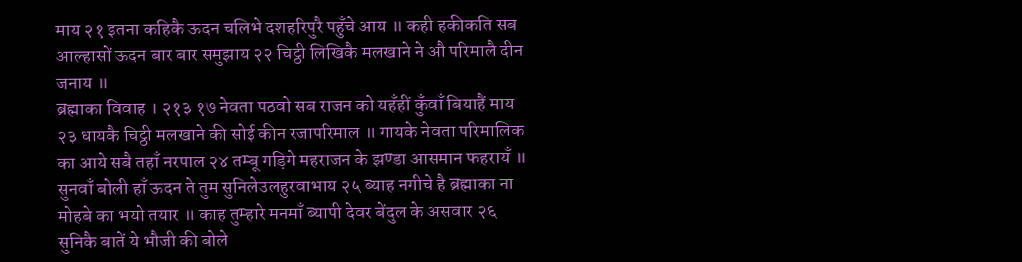माय २१ इतना कहिकै ऊदन चलिभे दशहरिपुरै पहुँचे आय ॥ कही हकीकति सब आल्हासों ऊदन बार बार समुझाय २२ चिट्ठी लिखिकै मलखाने ने औ परिमालै दीन जनाय ॥
ब्रह्माका विवाह । २१३ १७ नेवता पठवो सब राजन को यहँहीं कुँवाँ बियाहैं माय २३ धायकै चिट्ठी मलखाने की सोई कीन रजापरिमाल ॥ गायके नेवता परिमालिक का आये सबै तहाँ नरपाल २४ तम्बू गड़िगे महराजन के झण्डा आसमान फहरायँ ॥ सुनवाँ बोली हाँ ऊदन ते तुम सुनिलेउलहुरवाभाय २५ ब्याह नगीचे है ब्रह्माका ना मोहबे का भयो तयार ॥ काह तुम्हारे मनमाँ ब्यापी देवर बेंदुल के असवार २६ सुनिकै बातें ये भौजी की बोले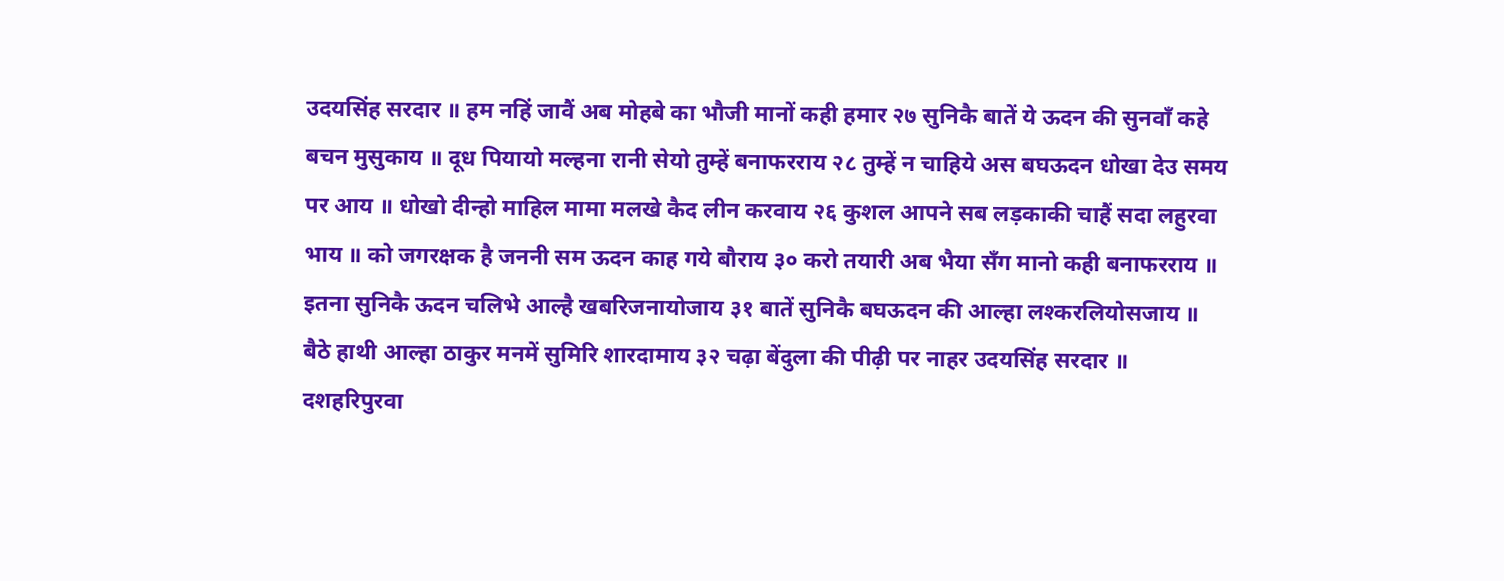उदयसिंह सरदार ॥ हम नहिं जावैं अब मोहबे का भौजी मानों कही हमार २७ सुनिकै बातें ये ऊदन की सुनवाँ कहे बचन मुसुकाय ॥ दूध पियायो मल्हना रानी सेयो तुम्हें बनाफरराय २८ तुम्हें न चाहिये अस बघऊदन धोखा देउ समय पर आय ॥ धोखो दीन्हो माहिल मामा मलखे कैद लीन करवाय २६ कुशल आपने सब लड़काकी चाहैं सदा लहुरवा भाय ॥ को जगरक्षक है जननी सम ऊदन काह गये बौराय ३० करो तयारी अब भैया सँग मानो कही बनाफरराय ॥ इतना सुनिकै ऊदन चलिभे आल्है खबरिजनायोजाय ३१ बातें सुनिकै बघऊदन की आल्हा लश्करलियोसजाय ॥ बैठे हाथी आल्हा ठाकुर मनमें सुमिरि शारदामाय ३२ चढ़ा बेंदुला की पीढ़ी पर नाहर उदयसिंह सरदार ॥ दशहरिपुरवा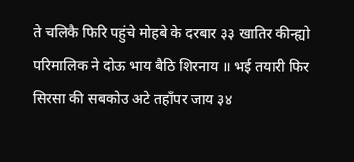ते चलिकै फिरि पहुंचे मोहबे के दरबार ३३ खातिर कीन्ह्यो परिमालिक ने दोऊ भाय बैठि शिरनाय ॥ भई तयारी फिर सिरसा की सबकोउ अटे तहाँपर जाय ३४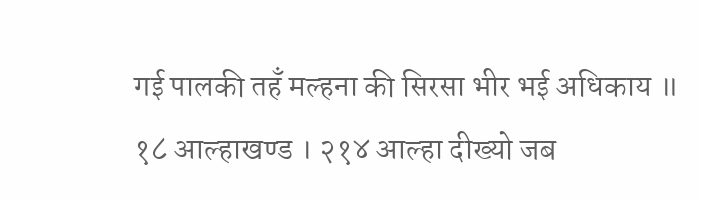गई पालकी तहँ मल्हना की सिरसा भीर भई अधिकाय ॥
१८ आल्हाखण्ड । २१४ आल्हा दीख्यो जब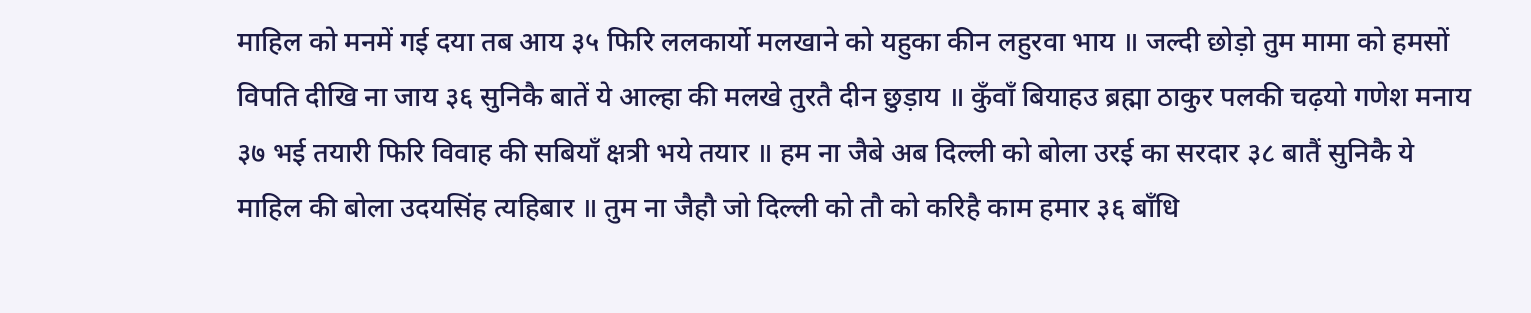माहिल को मनमें गई दया तब आय ३५ फिरि ललकार्यो मलखाने को यहुका कीन लहुरवा भाय ॥ जल्दी छोड़ो तुम मामा को हमसों विपति दीखि ना जाय ३६ सुनिकै बातें ये आल्हा की मलखे तुरतै दीन छुड़ाय ॥ कुँवाँ बियाहउ ब्रह्मा ठाकुर पलकी चढ़यो गणेश मनाय ३७ भई तयारी फिरि विवाह की सबियाँ क्षत्री भये तयार ॥ हम ना जैबे अब दिल्ली को बोला उरई का सरदार ३८ बातैं सुनिकै ये माहिल की बोला उदयसिंह त्यहिबार ॥ तुम ना जैहौ जो दिल्ली को तौ को करिहै काम हमार ३६ बाँधि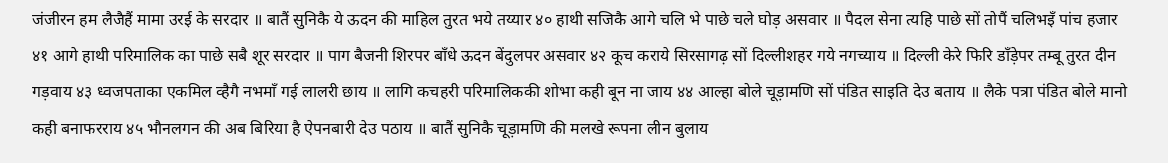जंजीरन हम लैजैहैं मामा उरई के सरदार ॥ बातैं सुनिकै ये ऊदन की माहिल तुरत भये तय्यार ४० हाथी सजिकै आगे चलि भे पाछे चले घोड़ असवार ॥ पैदल सेना त्यहि पाछे सों तोपैं चलिभइँ पांच हजार ४१ आगे हाथी परिमालिक का पाछे सबै शूर सरदार ॥ पाग बैजनी शिरपर बाँधे ऊदन बेंदुलपर असवार ४२ कूच कराये सिरसागढ़ सों दिल्लीशहर गये नगच्याय ॥ दिल्ली केरे फिरि डाँड़ेपर तम्बू तुरत दीन गड़वाय ४३ ध्वजपताका एकमिल व्हैगै नभमाँ गई लालरी छाय ॥ लागि कचहरी परिमालिककी शोभा कही बून ना जाय ४४ आल्हा बोले चूड़ामणि सों पंडित साइति देउ बताय ॥ लैके पत्रा पंडित बोले मानो कही बनाफरराय ४५ भौनलगन की अब बिरिया है ऐपनबारी देउ पठाय ॥ बातैं सुनिकै चूड़ामणि की मलखे रूपना लीन बुलाय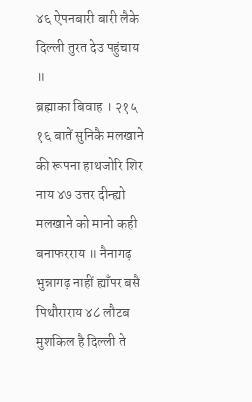४६ ऐपनबारी बारी लैके दिल्ली तुरत देउ पहुंचाय ॥
ब्रह्माका बिवाह । २१५ १६ बातें सुनिकै मलखाने की रूपना हाथजोरि शिर नाय ४७ उत्तर दीन्ह्यो मलखाने को मानो कही बनाफरराय ॥ नैनागढ़ भुन्नागढ़ नाहीं ह्याँपर बसै पिथौराराय ४८ लौटब मुशकिल है दिल्ली ते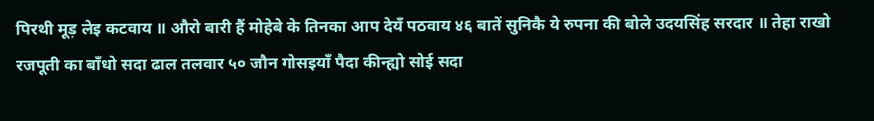पिरथी मूड़ लेइ कटवाय ॥ औरो बारी हैं मोहेबे के तिनका आप देयँ पठवाय ४६ बातें सुनिकै ये रुपना की बोले उदयसिंह सरदार ॥ तेहा राखो रजपूती का बाँधो सदा ढाल तलवार ५० जौन गोसइयाँ पैदा कीन्ह्यो सोई सदा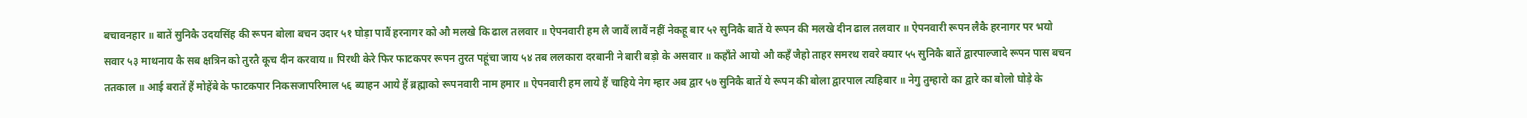बचावनहार ॥ बातें सुनिकै उदयसिंह की रूपन बोला बचन उदार ५१ घोड़ा पावैं हरनागर को औ मलखे कि ढाल तलवार ॥ ऐपनवारी हम लै जावैं लावैं नहीं नेकहू बार ५२ सुनिकै बातें ये रूपन की मलखे दीन ढाल तलवार ॥ ऐपनवारी रूपन लैकै हरनागर पर भयो सवार ५३ माथनाय कै सब क्षत्रिन को तुरतै कूच दीन करवाय ॥ पिरथी केरे फिर फाटकपर रूपन तुरत पहूंचा जाय ५४ तब ललकारा दरबानी ने बारी बड़ो के असवार ॥ कहाँते आयो औ कहँ जैहो ताहर समरथ रावरे क्यार ५५ सुनिकै बातें द्वारपाल्जादे रूपन पास बचन ततकाल ॥ आई बरातें हैं मोहेंबे के फाटकपार निकसजापरिमाल ५६ ब्याहन आये हैं ब्रह्माको रूपनवारी नाम हमार ॥ ऐपनवारी हम लाये हैं चाहिये नेग म्हार अब द्वार ५७ सुनिकै बातें ये रूपन की बोला द्वारपाल त्यहिबार ॥ नेगु तुम्हारो का द्वारे का बोलो घोड़े के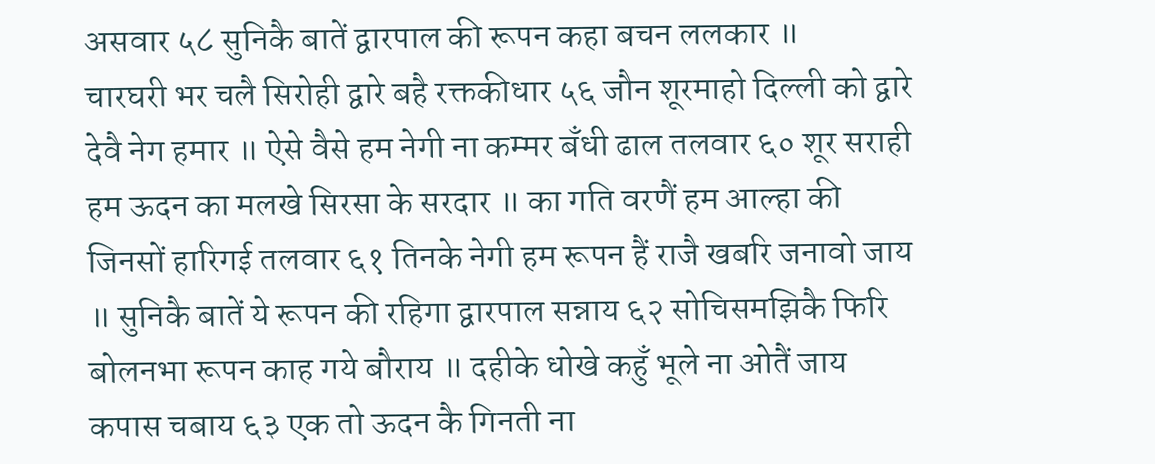असवार ५८ सुनिकै बातें द्वारपाल की रूपन कहा बचन ललकार ॥
चारघरी भर चलै सिरोही द्वारे बहै रक्तकीधार ५६ जौन शूरमाहो दिल्ली को द्वारे देवै नेग हमार ॥ ऐसे वैसे हम नेगी ना कम्मर बँधी ढाल तलवार ६० शूर सराही हम ऊदन का मलखे सिरसा के सरदार ॥ का गति वरणैं हम आल्हा की जिनसों हारिगई तलवार ६१ तिनके नेगी हम रूपन हैं राजै खबरि जनावो जाय ॥ सुनिकै बातें ये रूपन की रहिगा द्वारपाल सन्नाय ६२ सोचिसमझिकै फिरि बोलनभा रूपन काह गये बौराय ॥ दहीके धोखे कहुँ भूले ना ओतैं जाय कपास चबाय ६३ एक तो ऊदन कै गिनती ना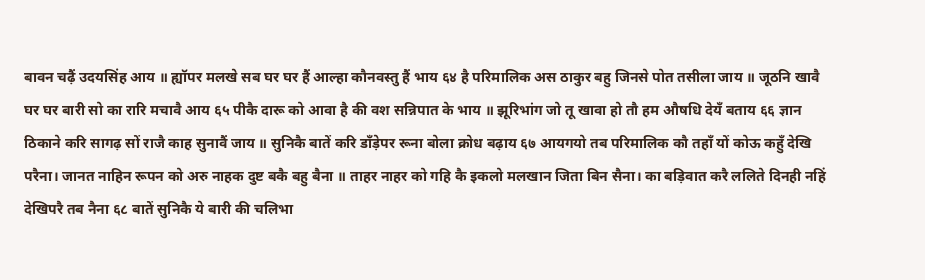बावन चढ़ैं उदयसिंह आय ॥ ह्यॉपर मलखे सब घर घर हैं आल्हा कौनवस्तु हैं भाय ६४ है परिमालिक अस ठाकुर बहु जिनसे पोत तसीला जाय ॥ जूठनि खावै घर घर बारी सो का रारि मचावै आय ६५ पीकै दारू को आवा है की वश सन्निपात के भाय ॥ झूरिभांग जो तू खावा हो तौ हम औषधि देयँ बताय ६६ ज्ञान ठिकाने करि सागढ़ सों राजै काह सुनावैं जाय ॥ सुनिकै बातें करि डाँड़ेपर रूना बोला क्रोध बढ़ाय ६७ आयगयो तब परिमालिक कौ तहाँ यों कोऊ कहुँ देखि परैना। जानत नाहिन रूपन को अरु नाहक दुष्ट बकै बहु बैना ॥ ताहर नाहर को गहि कै इकलो मलखान जिता बिन सैना। का बड़िवात करै ललिते दिनही नहिं देखिपरै तब नैना ६८ बातें सुनिकै ये बारी की चलिभा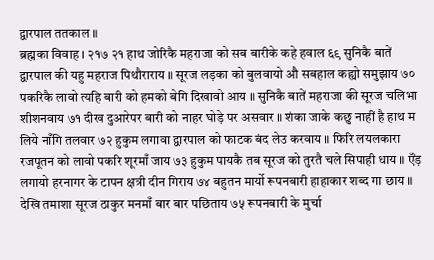द्वारपाल ततकाल ॥
ब्रह्मका विवाह । २१७ २१ हाथ जोरिकै महराजा को सब बारीके कहे हवाल ६९ सुनिकै बातें द्वारपाल की यहु महराज पिथौराराय ॥ सूरज लड़का को बुलवायो औ सबहाल कह्यो समुझाय ७० पकरिकै लावो त्यहि बारी को हमको बेगि दिखावो आय ॥ सुनिकै बातें महराजा की सूरज चलिभा शीशनवाय ७१ दीख दुआरेपर बारी को नाहर घोड़े पर असवार ॥ शंका जाके कछु नाहीं है हाथ म लिये नाँगि तलवार ७२ हुकुम लगावा द्वारपाल को फाटक बंद लेउ करवाय ॥ फिरि लयलकारा रजपूतन को लावो पकरि शूरमाँ जाय ७३ हुकुम पायकै तब सूरज को तुरतै चले सिपाही धाय ॥ ऍंड़ लगायो हरनागर के टापन क्षत्री दीन गिराय ७४ बहुतन मार्यो रूपनबारी हाहाकार शब्द गा छाय ॥ देखि तमाशा सूरज ठाकुर मनमाँ बार बार पछिताय ७५ रूपनबारी के मुर्चा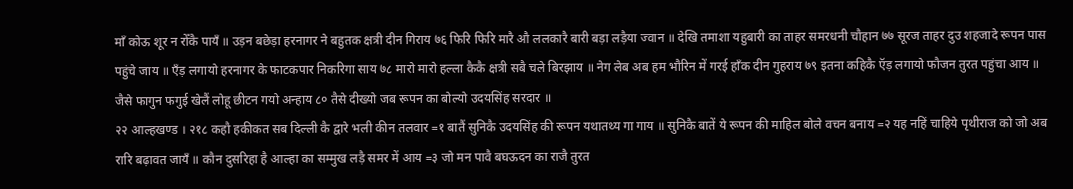माँ कोऊ शूर न रोँकै पायँ ॥ उड़न बछेड़ा हरनागर ने बहुतक क्षत्री दीन गिराय ७६ फिरि फिरि मारै औ ललकारै बारी बड़ा लड़ैया ज्वान ॥ देखि तमाशा यहुबारी का ताहर समरधनी चौहान ७७ सूरज ताहर दुउ शहजादे रूपन पास पहुंचे जाय ॥ ऍंड़ लगायो हरनागर के फाटकपार निकरिगा साय ७८ मारो मारो हल्ला कैकै क्षत्री सबै चले बिरझाय ॥ नेग लेब अब हम भौरिन में गरई हाँक दीन गुहराय ७९ इतना कहिकै ऍड़ लगायो फौजन तुरत पहुंचा आय ॥ जैसे फागुन फगुई खेलैं लोहू छीटन गयो अन्हाय ८० तैसे दीख्यो जब रूपन का बोल्यो उदयसिंह सरदार ॥
२२ आल्हखण्ड । २१८ कहौ हकीकत सब दिल्ली कै द्वारे भली कीन तलवार =१ बातैं सुनिकै उदयसिंह की रूपन यथातथ्य गा गाय ॥ सुनिकै बातें ये रूपन की माहिल बोले वचन बनाय =२ यह नहिं चाहिये पृथीराज को जो अब रारि बढ़ावत जायँ ॥ कौन दुसरिहा है आल्हा का सम्मुख लड़ै समर में आय =३ जो मन पावै बघऊदन का राजै तुरत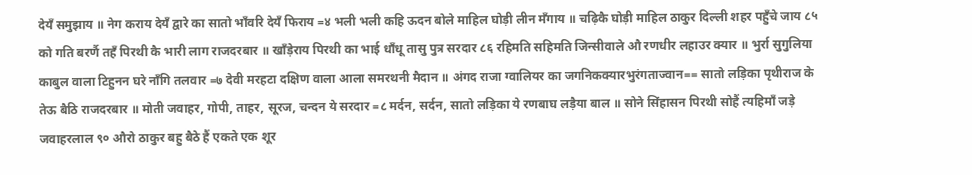देयँ समुझाय ॥ नेग कराय देयँ द्वारे का सातो भाँवरि देयँ फिराय =४ भली भली कहि ऊदन बोले माहिल घोड़ी लीन मँगाय ॥ चढ़िकै घोड़ी माहिल ठाकुर दिल्ली शहर पहुँचे जाय ८५ को गति बरर्णै तहँ पिरथी कै भारी लाग राजदरबार ॥ खाँड़ेराय पिरथी का भाई धाँधू तासु पुत्र सरदार ८६ रहिमति सहिमति जिन्सीवाले औ रणधीर लहाउर क्यार ॥ भुर्रा सुगुलिया काबुल वाला टिहुनन घरे नाँगि तलवार =७ देवी मरहटा दक्षिण वाला आला समरथनी मैदान ॥ अंगद राजा ग्वालियर का जगनिकक्यारभुरंगताज्वान== सातो लड़िका पृथीराज के तेऊ बैठि राजदरबार ॥ मोती जवाहर, गोपी, ताहर, सूरज, चन्दन ये सरदार =८ मर्दन, सर्दन, सातो लड़िका ये रणबाघ लड़ैया बाल ॥ सोने सिंहासन पिरथी सोहैं त्यहिमाँ जड़े जवाहरलाल ९० औरो ठाकुर बहु बैठे हैं एकते एक शूर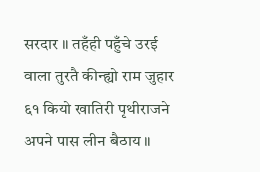सरदार ॥ तहँही पहुँचे उरई वाला तुरतै कीन्ह्यो राम जुहार ६१ कियो खातिरी पृथीराजने अपने पास लीन बैठाय ॥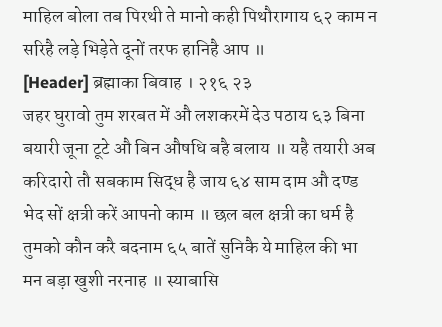माहिल बोला तब पिरथी ते मानो कही पिथौरागाय ६२ काम न सरिहै लड़े भिड़ेते दूनों तरफ हानिहै आप ॥
[Header] ब्रह्माका बिवाह । २१६ २३
जहर घुरावो तुम शरबत में औ लशकरमें देउ पठाय ६३ बिना बयारी जूना टूटे औ बिन औषधि बहै बलाय ॥ यहै तयारी अब करिदारो तौ सबकाम सिद्ध है जाय ६४ साम दाम औ दण्ड भेद सों क्षत्री करें आपनो काम ॥ छल बल क्षत्री का धर्म है तुमको कौन करै बदनाम ६५ बातें सुनिकै ये माहिल की भा मन बड़ा खुशी नरनाह ॥ स्याबासि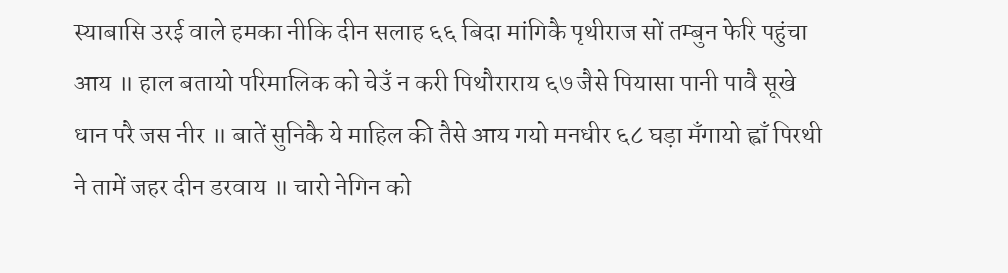स्याबासि उरई वाले हमका नीकि दीन सलाह ६६ बिदा मांगिकै पृथीराज सों तम्बुन फेरि पहुंचा आय ॥ हाल बतायो परिमालिक को चेउँ न करी पिथौराराय ६७ जैसे पियासा पानी पावै सूखे धान परै जस नीर ॥ बातें सुनिकै ये माहिल की तैसे आय गयो मनधीर ६८ घड़ा मँगायो ह्वाँ पिरथी ने तामें जहर दीन डरवाय ॥ चारो नेगिन को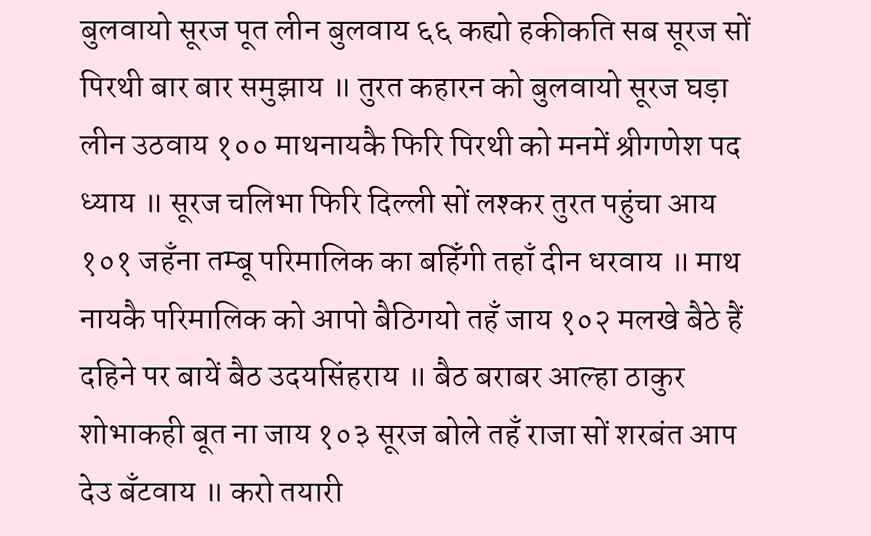बुलवायो सूरज पूत लीन बुलवाय ६६ कह्यो हकीकति सब सूरज सों पिरथी बार बार समुझाय ॥ तुरत कहारन को बुलवायो सूरज घड़ा लीन उठवाय १०० माथनायकै फिरि पिरथी को मनमें श्रीगणेश पद ध्याय ॥ सूरज चलिभा फिरि दिल्ली सों लश्कर तुरत पहुंचा आय १०१ जहँना तम्बू परिमालिक का बहिँगी तहाँ दीन धरवाय ॥ माथ नायकै परिमालिक को आपो बैठिगयो तहँ जाय १०२ मलखे बैठे हैं दहिने पर बायें बैठ उदयसिंहराय ॥ बैठ बराबर आल्हा ठाकुर शोभाकही बूत ना जाय १०३ सूरज बोले तहँ राजा सों शरबंत आप देउ बँटवाय ॥ करो तयारी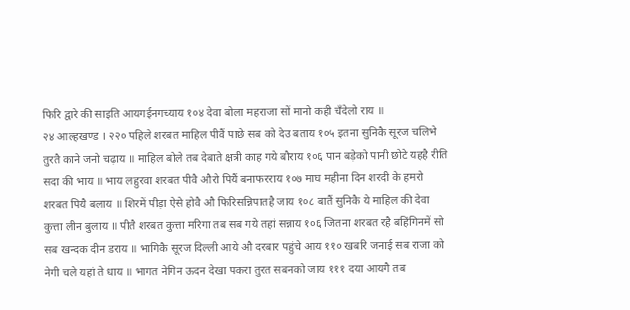फिरि द्वारे की साइति आयगईनगच्याय १०४ देवा बोला महराजा सों मानो कही चँदेलो राय ॥
२४ आल्हखण्ड । २२० पहिले शरबत माहिल पीवैं पाछे सब को देउ बताय १०५ इतना सुनिकै सूरज चलिभे तुरतै काने जनो चढ़ाय ॥ माहिल बोले तब देबाते क्षत्री काह गये बौराय १०६ पान बड़ेको पानी छोटे यहहै रीति सदा की भाय ॥ भाय लहुरवा शरबत पीवै औरो पियैं बनाफरराय १०७ माघ महीना दिन शरदी के हमरो शरबत पियै बलाय ॥ शिरमें पीड़ा ऐसे होवै औ फिरिसन्निपातहै जाय १०८ बातैं सुनिकै ये माहिल की देवा कुत्ता लीन बुलाय ॥ पीतै शरबत कुत्ता मरिगा तब सब गये तहां सन्नाय १०६ जितना शरबत रहै बहिंगिनमें सो सब खन्दक दीन डराय ॥ भागिकै सूरज दिल्ली आये औ दरबार पहुंचे आय ११० खबरि जनाई सब राजा को नेगी चले यहां ते धाय ॥ भागत नेगिन ऊदन देखा पकरा तुरत सबनको जाय १११ दया आयगै तब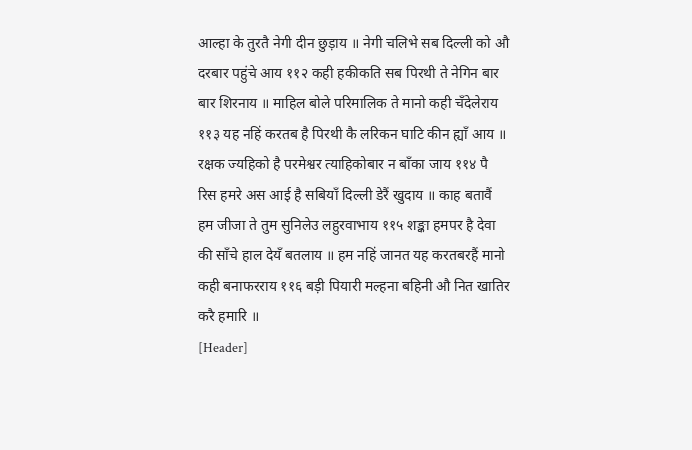आल्हा के तुरतै नेगी दीन छुड़ाय ॥ नेगी चलिभे सब दिल्ली को औ दरबार पहुंचे आय ११२ कही हकीकति सब पिरथी ते नेगिन बार बार शिरनाय ॥ माहिल बोले परिमालिक ते मानो कही चँदेलेराय ११३ यह नहिं करतब है पिरथी कै लरिकन घाटि कीन ह्याँ आय ॥ रक्षक ज्यहिको है परमेश्वर त्याहिकोबार न बाँका जाय ११४ पै रिस हमरे अस आई है सबियाँ दिल्ली डेरैं खुदाय ॥ काह बतावैं हम जीजा ते तुम सुनिलेउ लहुरवाभाय ११५ शङ्का हमपर है देवा की साँचे हाल देयँ बतलाय ॥ हम नहिं जानत यह करतबरहैं मानो कही बनाफरराय ११६ बड़ी पियारी मल्हना बहिनी औ नित खातिर करै हमारि ॥
[Header]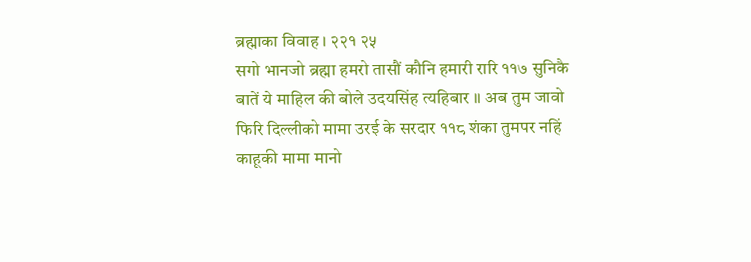ब्रह्माका विवाह । २२१ २५
सगो भानजो ब्रह्मा हमरो तासौं कौनि हमारी रारि ११७ सुनिकै बातें ये माहिल की बोले उदयसिंह त्यहिबार ॥ अब तुम जावो फिरि दिल्लीको मामा उरई के सरदार ११८ शंका तुमपर नहिं काहूकी मामा मानो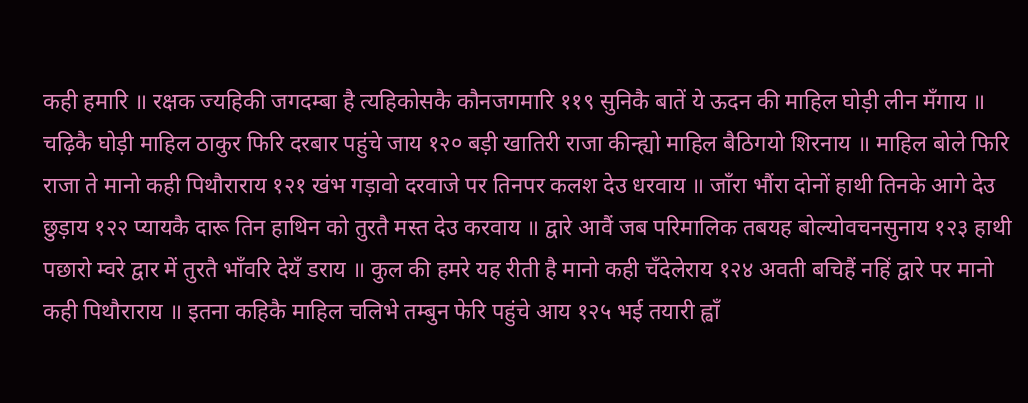कही हमारि ॥ रक्षक ज्यहिकी जगदम्बा है त्यहिकोसकै कौनजगमारि ११९ सुनिकै बातें ये ऊदन की माहिल घोड़ी लीन मँगाय ॥ चढ़िकै घोड़ी माहिल ठाकुर फिरि दरबार पहुंचे जाय १२० बड़ी खातिरी राजा कीन्ह्यो माहिल बैठिगयो शिरनाय ॥ माहिल बोले फिरि राजा ते मानो कही पिथौराराय १२१ खंभ गड़ावो दरवाजे पर तिनपर कलश देउ धरवाय ॥ जाँरा भौंरा दोनों हाथी तिनके आगे देउ छुड़ाय १२२ प्यायकै दारू तिन हाथिन को तुरतै मस्त देउ करवाय ॥ द्वारे आवैं जब परिमालिक तबयह बोल्योवचनसुनाय १२३ हाथी पछारो म्वरे द्वार में तुरतै भाँवरि देयँ डराय ॥ कुल की हमरे यह रीती है मानो कही चँदेलेराय १२४ अवती बचिहैं नहिं द्वारे पर मानो कही पिथौराराय ॥ इतना कहिकै माहिल चलिभे तम्बुन फेरि पहुंचे आय १२५ भई तयारी ह्वाँ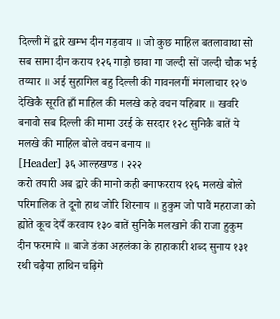दिल्ली में द्वारे खम्भ दीन गड़वाय ॥ जो कुछ माहिल बतलावाथा सो सब सामा दीन कराय १२६ गाड़ो छावा गा जल्दी सों जल्दी चौक भई तय्यार ॥ अई सुहागिल बहु दिल्ली की गावनलगीं मंगलाचार १२७ देखिकै सूरति ह्वाँ माहिल की मलखे कहे वचन यहिबार ॥ खवरि बनावो सब दिल्ली की मामा उरई के सरदार १२८ सुनिकै बातें ये मलखे की माहिल बोले वचन बनाय ॥
[Header] ३६ आल्हखण्ड । २२२
करो तयारी अब द्वारे की मानो कही बनाफरराय १२६ मलखे बोले परिमालिक ते दूनो हाथ जोरि शिरनाय ॥ हुकुम जो पावैं महराजा को ह्योते कूच देयँ करवाय १३० बातें सुनिकै मलखाने की राजा हुकुम दीन फरमाये ॥ बाजे डंका अहलंका के हाहाकारी शब्द सुनाय १३१ रथी चढ़ैया हाथिन चढ़िगे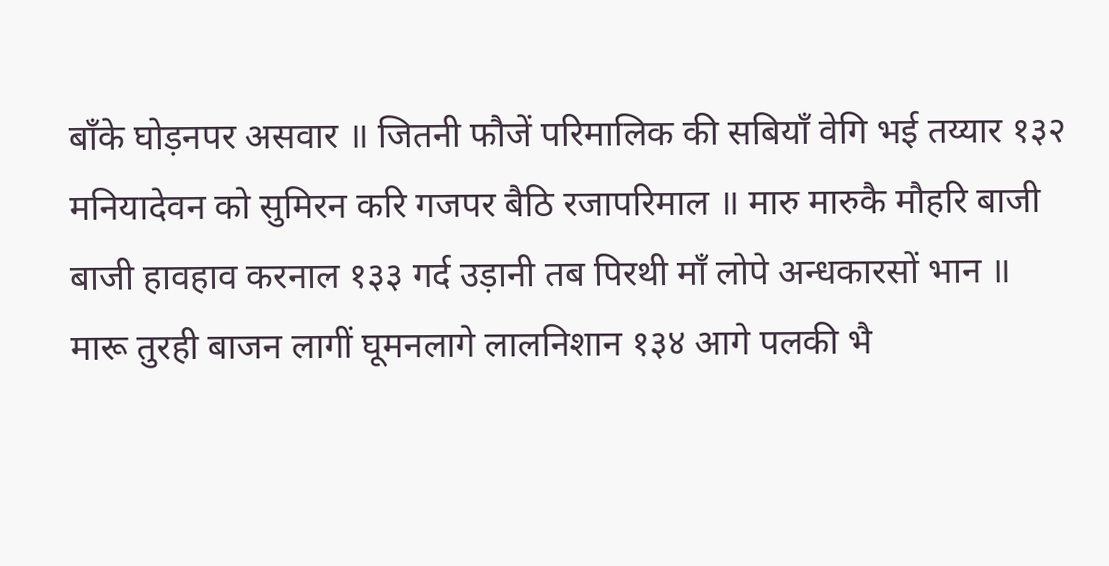बाँके घोड़नपर असवार ॥ जितनी फौजें परिमालिक की सबियाँ वेगि भई तय्यार १३२ मनियादेवन को सुमिरन करि गजपर बैठि रजापरिमाल ॥ मारु मारुकै मौहरि बाजी बाजी हावहाव करनाल १३३ गर्द उड़ानी तब पिरथी माँ लोपे अन्धकारसों भान ॥ मारू तुरही बाजन लागीं घूमनलागे लालनिशान १३४ आगे पलकी भै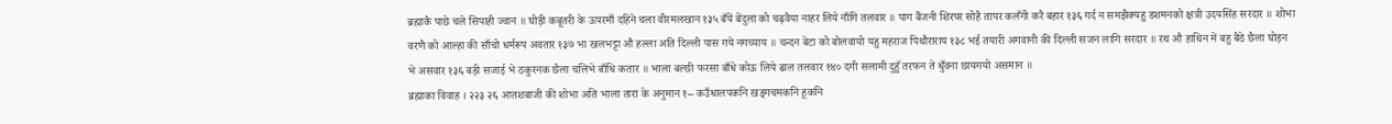ब्रह्माकै पाछे चले सिपाही ज्वान ॥ घोड़ी कबूतरी के ऊपरमाँ दहिने चला वीरमलखान १३५ बँयें बेंदुला को चढ़वैया नाहर लिये नाँगि तलवार ॥ पाग बैंजनी शिरपर सोहै तापर कलँगी करै बहार १३६ गर्द न समझैक्यहु डशमनको क्षत्री उदयसिंह सरदार ॥ शोभा वरणै को आल्हा की साँचो धर्मरूप अवतार १३७ भा खलभट्टा औ हल्ला अति दिल्ली पास गये नगच्याय ॥ चन्दन बेटा को बोलवायो यहु महराज पिथौराराय १३८ भई तयारी अगवानी की दिल्ली सजन लागि सरदार ॥ रथ औ हाथिन में बहु बैठे छैला घोड़न भे असवार १३६ बड़ी सजाई भे ठकुरनक छैला चलिभे बाँधि कतार ॥ भाला बल्छी फरसा बाँधे कोऊ लिये ढाल तलवार १४० दगी सलामी दुहुँ तरफन ते धुँवना छायगयो असमान ॥
ब्रह्माका विवाह । २२३ २६ आतशबाजी की शोभा अति भाला तारा के अनुमान १-- कउँधालपकनि खड्गचमकनि हूकनि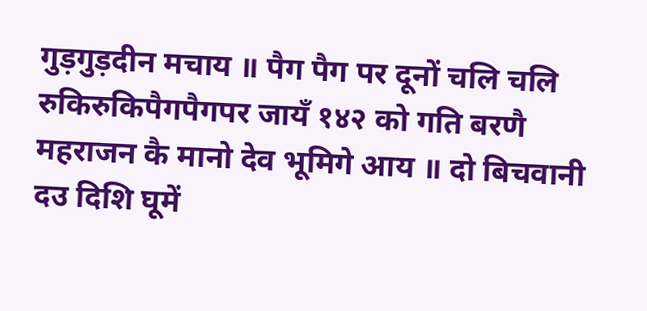गुड़गुड़दीन मचाय ॥ पैग पैग पर दूनों चलि चलि रुकिरुकिपैगपैगपर जायँ १४२ को गति बरणै महराजन कै मानो देव भूमिगे आय ॥ दो बिचवानी दउ दिशि घूमें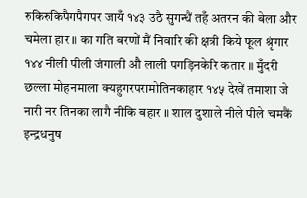रुकिरुकिपैगपैगपर जायँ १४३ उठै सुगन्धैं तहँ अतरन की बेला और चमेला हार ॥ का गति बरणों मैं निवारि की क्षत्री किये फूल श्रृंगार १४४ नीली पीली जंगाली औ लाली पगड़िनकेरि कतार ॥ मुँदरी छल्ला मोहनमाला क्यहुगरपरामोतिनकाहार १४५ देखें तमाशा जे नारी नर तिनका लागै नीकि बहार ॥ शाल दुशाले नीले पीले चमकैं इन्द्रधनुष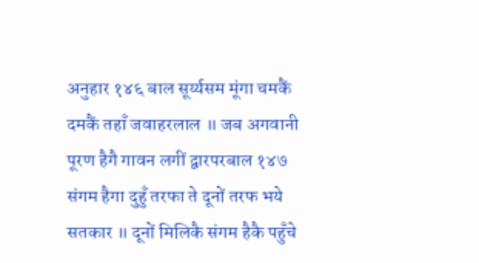अनुहार १४६ बाल सूर्य्यसम मूंगा चमकैं दमकैं तहाँ जवाहरलाल ॥ जब अगवानी पूरण हैगै गावन लगीं द्वारपरबाल १४७ संगम हैगा दुहुँ तरफा ते दूनों तरफ भये सतकार ॥ दूनों मिलिकै संगम हैकै पहुँचे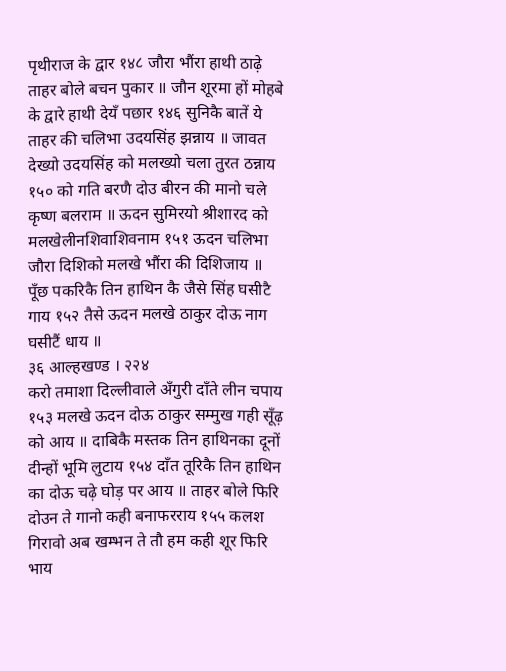पृथीराज के द्वार १४८ जौरा भौंरा हाथी ठाढ़े ताहर बोले बचन पुकार ॥ जौन शूरमा हों मोहबे के द्वारे हाथी देयँ पछार १४६ सुनिकै बातें ये ताहर की चलिभा उदयसिंह झन्नाय ॥ जावत देख्यो उदयसिंह को मलख्यो चला तुरत ठन्नाय १५० को गति बरणै दोउ बीरन की मानो चले कृष्ण बलराम ॥ ऊदन सुमिरयो श्रीशारद को मलखेलीनशिवाशिवनाम १५१ ऊदन चलिभा जौरा दिशिको मलखे भौंरा की दिशिजाय ॥ पूँछ पकरिकै तिन हाथिन कै जैसे सिंह घसीटै गाय १५२ तैसे ऊदन मलखे ठाकुर दोऊ नाग घसीटैं धाय ॥
३६ आल्हखण्ड । २२४
करो तमाशा दिल्लीवाले अँगुरी दाँते लीन चपाय १५३ मलखे ऊदन दोऊ ठाकुर सम्मुख गही सूँढ़ को आय ॥ दाबिकै मस्तक तिन हाथिनका दूनों दीन्हों भूमि लुटाय १५४ दाँत तूरिकै तिन हाथिन का दोऊ चढ़े घोड़ पर आय ॥ ताहर बोले फिरि दोउन ते गानो कही बनाफरराय १५५ कलश गिरावो अब खम्भन ते तौ हम कही शूर फिरि भाय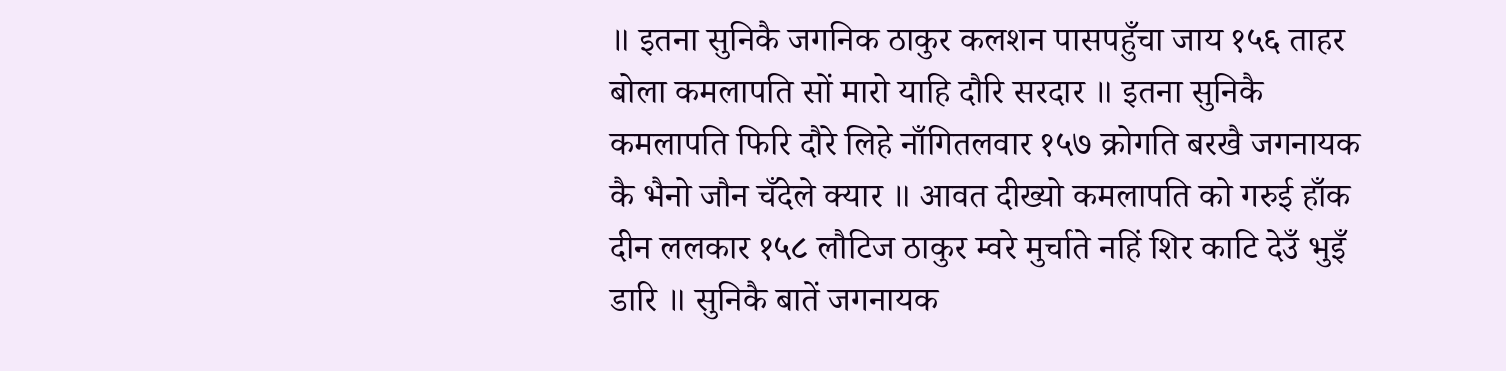॥ इतना सुनिकै जगनिक ठाकुर कलशन पासपहुँचा जाय १५६ ताहर बोला कमलापति सों मारो याहि दौरि सरदार ॥ इतना सुनिकै कमलापति फिरि दौरे लिहे नाँगितलवार १५७ क्रोगति बरखै जगनायक कै भैनो जौन चँदेले क्यार ॥ आवत दीख्यो कमलापति को गरुई हाँक दीन ललकार १५८ लौटिज ठाकुर म्वरे मुर्चाते नहिं शिर काटि देउँ भुइँ डारि ॥ सुनिकै बातें जगनायक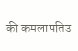की कमलापतिउ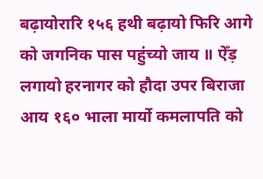बढ़ायोरारि १५६ हथी बढ़ायो फिरि आगे को जगनिक पास पहुंच्यो जाय ॥ ऐँड़ लगायो हरनागर को हौदा उपर बिराजा आय १६० भाला मार्यो कमलापति को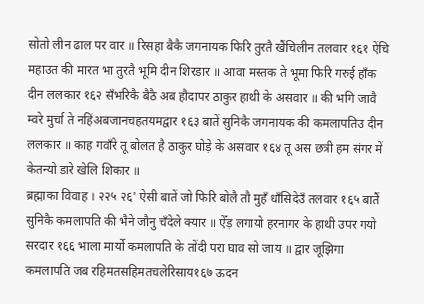सोतो लीन ढाल पर वार ॥ रिसहा बैकै जगनायक फिरि तुरतै खैंचिलीन तलवार १६१ ऐंचि महाउत की मारत भा तुरतै भूमि दीन शिरडार ॥ आवा मस्तक ते भूमा फिरि गरुई हाँक दीन ललकार १६२ सँभरिकै बैठै अब हौदापर ठाकुर हाथी के असवार ॥ की भगि जावै म्वरे मुर्चा ते नहिंअबजानचहतयमद्वार १६३ बातें सुनिकै जगनायक की कमलापतिउ दीन ललकार ॥ काह गवाँरे तू बोलत है ठाकुर घोड़े के असवार १६४ तू अस छत्री हम संगर में केतन्यो डारे खेलि शिकार ॥
ब्रह्माका विवाह । २२५ २६' ऐसी बातें जो फिरि बोलै तौ मुहँ धाँसिदेउँ तलवार १६५ बातैं सुनिकै कमलापति की भैने जौनु चँदेले क्यार ॥ ऐँड़ लगायो हरनागर के हाथी उपर गयो सरदार १६६ भाला मार्यो कमलापति के तोंदी परा घाव सो जाय ॥ द्वार जूझिगा कमलापति जब रहिमतसहिमतचलेरिसाय१६७ ऊदन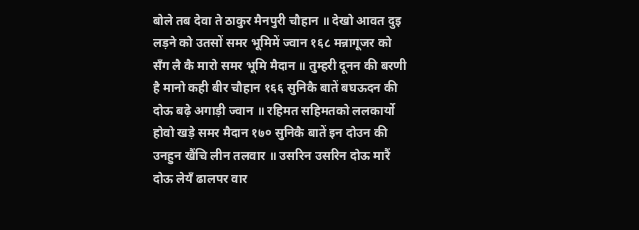बोले तब देवा ते ठाकुर मैनपुरी चौहान ॥ देखो आवत दुइ लड़ने को उतसों समर भूमिमें ज्वान १६८ मन्नागूजर को सँग लै कै मारो समर भूमि मैदान ॥ तुम्हरी दूनन की बरणी है मानो कही बीर चौहान १६६ सुनिकै बातें बघऊदन की दोऊ बढ़े अगाड़ी ज्वान ॥ रहिमत सहिमतको ललकार्यो होवो खड़े समर मैदान १७० सुनिकै बातें इन दोउन की उनहुन खैंचि लीन तलवार ॥ उसरिन उसरिन दोऊ मारैं दोऊ लेयँ ढालपर वार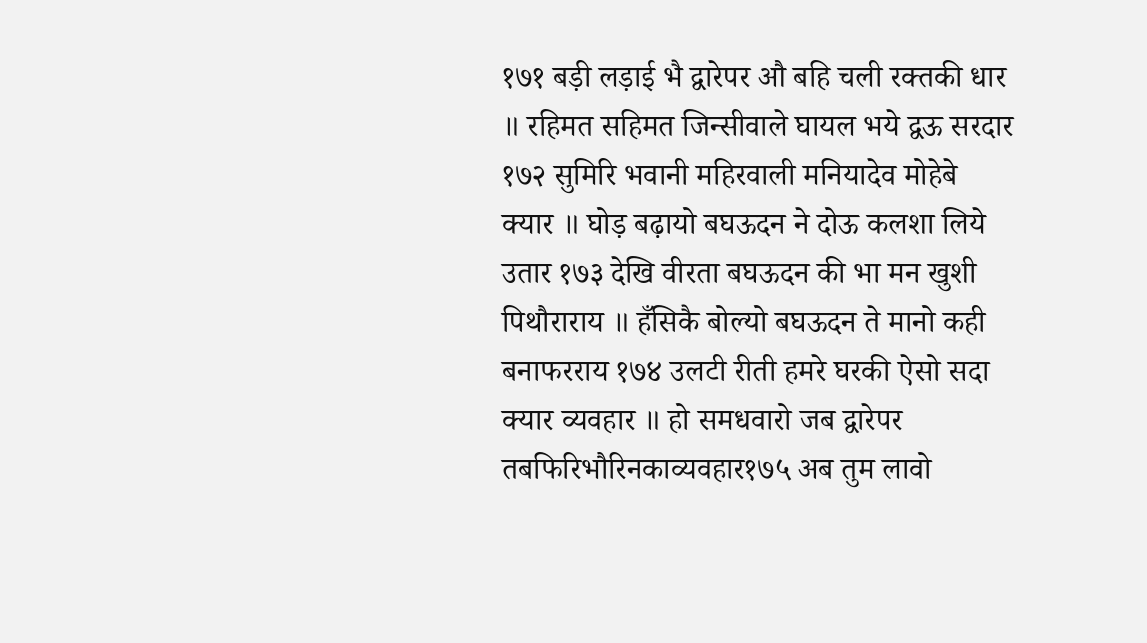१७१ बड़ी लड़ाई भै द्वारेपर औ बहि चली रक्तकी धार ॥ रहिमत सहिमत जिन्सीवाले घायल भये द्वऊ सरदार १७२ सुमिरि भवानी महिरवाली मनियादेव मोहेबे क्यार ॥ घोड़ बढ़ायो बघऊदन ने दोऊ कलशा लिये उतार १७३ देखि वीरता बघऊदन की भा मन खुशी पिथौराराय ॥ हँसिकै बोल्यो बघऊदन ते मानो कही बनाफरराय १७४ उलटी रीती हमरे घरकी ऐसो सदा क्यार व्यवहार ॥ हो समधवारो जब द्वारेपर तबफिरिभौरिनकाव्यवहार१७५ अब तुम लावो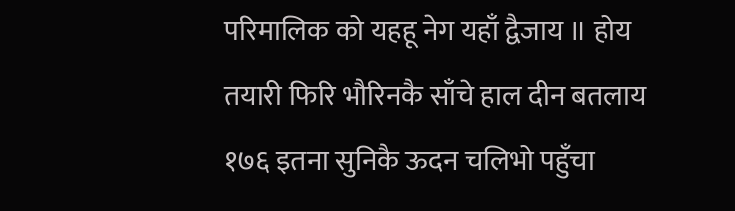परिमालिक को यहहू नेग यहाँ द्वैजाय ॥ होय तयारी फिरि भौरिनकै साँचे हाल दीन बतलाय १७६ इतना सुनिकै ऊदन चलिभो पहुँचा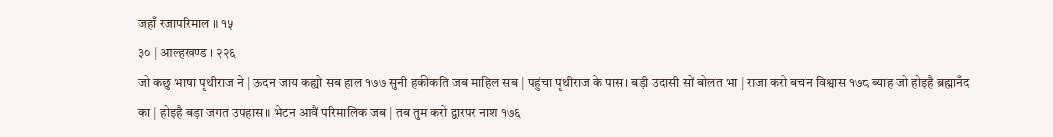जहाँ रजापरिमाल ॥ १५
३० | आल्हखण्ड । २२६
जो कछु भाषा पृथीराज ने | ऊदन जाय कह्यो सब हाल १७७ सुनी हकीकति जब माहिल सब | पहुंचा पृथीराज के पास। बड़ी उदासी सों बोलत भा | राजा करो बचन विश्वास १७८ ब्याह जो होइहै ब्रह्मानँद का | होइहै बड़ा जगत उपहास॥ भेटन आवैं परिमालिक जब | तब तुम करो द्वारपर नाश १७६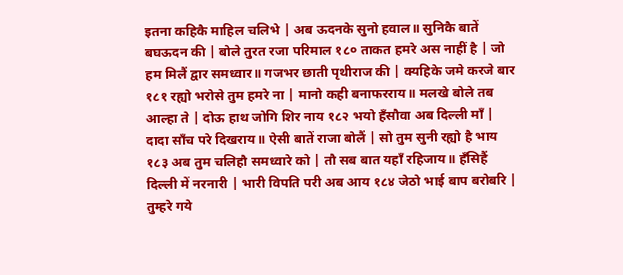इतना कहिकै माहिल चलिभे | अब ऊदनके सुनो हवाल॥ सुनिकै बातें बघऊदन की | बोले तुरत रजा परिमाल १८० ताकत हमरे अस नाहीं है | जो हम मिलैं द्वार समध्वार॥ गजभर छाती पृथीराज की | क्यहिके जमे करजे बार १८१ रह्यो भरोसे तुम हमरे ना | मानो कही बनाफरराय॥ मलखे बोले तब आल्हा ते | दोऊ हाथ जोगि शिर नाय १८२ भयो हँसौवा अब दिल्ली माँ | दादा साँच परे दिखराय॥ ऐसी बातें राजा बोलैं | सो तुम सुनी रह्यो है भाय १८३ अब तुम चलिहौ समध्वारे को | तौ सब बात यहाँ रहिजाय॥ हँसिहैं दिल्ली में नरनारी | भारी विपति परी अब आय १८४ जेठो भाई बाप बरोबरि | तुम्हरे गये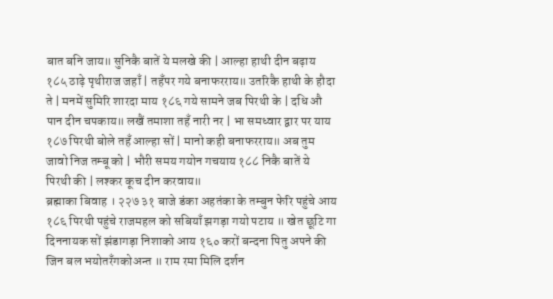बात बनि जाय॥ सुनिकै बातें ये मलखे की | आल्हा हाथी दीन बढ़ाय १८५ ठाढ़े पृथीराज जहाँ | तहँपर गये बनाफरराय॥ उतरिकै हाथी के हौदा ते | मनमें सुमिरि शारदा माय १८६ गये सामने जब पिरथी के | दधि औ पान दीन चपकाय॥ लखैं तमाशा तहँ नारी नर | भा समध्वार द्वार पर याय १८७ पिरथी बोले तहँ आल्हा सों | मानो कही बनाफरराय॥ अब तुम जावो निज तम्बू को | भौरी समय गयोन गचयाय १८८ निकै बातें ये पिरथी की | लश्कर कूच दीन करवाय॥
ब्रह्माका बिवाह । २२७ ३१ बाजे डंका अहतंका के तम्बुन फेरि पहुंचे आय १८६ पिरथी पहुंचे राजमहल को सबियाँ झगड़ा गयो पटाय ॥ खेत छूटि गा दिननायक सों झंडागड़ा निशाको आय १६० करों बन्दना पितु अपने की जिन बल भयोतरँगकोअन्त ॥ राम रमा मिलि दर्शन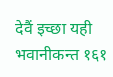देवैं इच्छा यही भवानीकन्त १६१